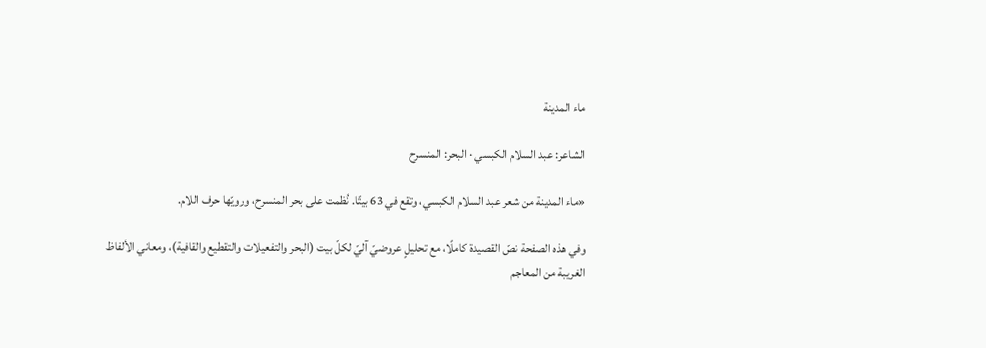ماء المدينة

الشاعر: عبد السلام الكبسي · البحر: المنسرح

«ماء المدينة من شعر عبد السلام الكبسي، وتقع في 63 بيتًا. نُظمت على بحر المنسرح، ورويّها حرف اللام.

وفي هذه الصفحة نصّ القصيدة كاملًا، مع تحليلٍ عروضيّ آليّ لكلّ بيت (البحر والتفعيلات والتقطيع والقافية)، ومعاني الألفاظ الغريبة من المعاجم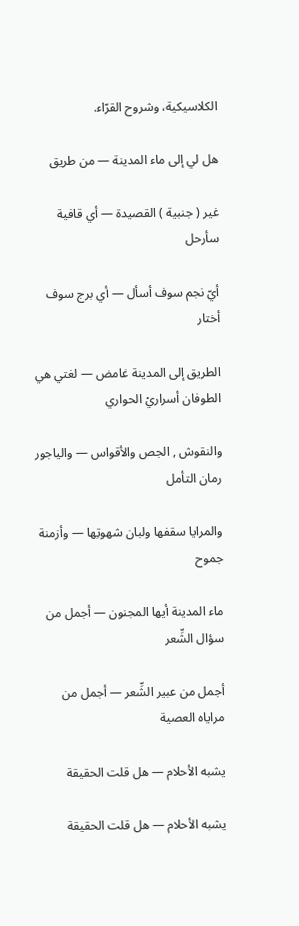الكلاسيكية، وشروح القرّاء.

هل لي إلى ماء المدينة — من طريق

غير ( جنبية ) القصيدة — أي قافية سأرحل

أيّ نجم سوف أسأل — أي برج سوف أختار

الطريق إلى المدينة غامض — لغتي هي الطوفان أسراريْ الحواري

والنقوش , الجص والأقواس — والياجور رمان التأمل

والمرايا سقفها ولبان شهوتِها — وأزمنة جموح

ماء المدينة أيها المجنون — أجمل من سؤال الشِّعر

أجمل من عبير الشِّعر — أجمل من مراياه العصية

يشبه الأحلام — هل قلت الحقيقة

يشبه الأحلام — هل قلت الحقيقة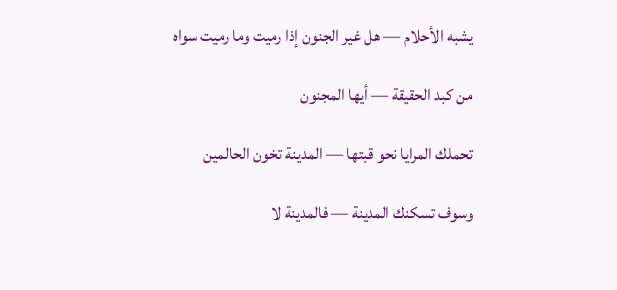يشبه الأحلام — هل غير الجنون إذا رميت وما رميت سواه

من كبد الحقيقة — أيها المجنون

تحملك المرايا نحو قبتها — المدينة تخون الحالمين

وسوف تسكنك المدينة — فالمدينة لا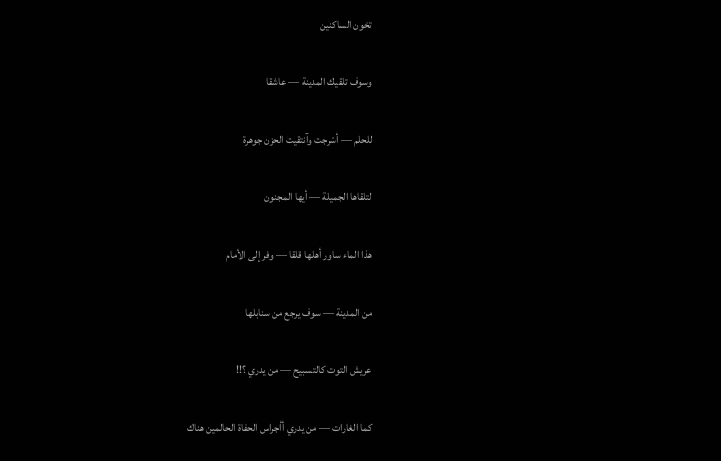تخون الساكنين

وسوف تلقيك المدينة — عاشقا

للحلم — أسْرجت وآنتقيت الحزن جوهرة

لتلقاها الجميلة — أيها المجنون

هذا الماء ساور أهلها قلقا — وفر إلى الأمام

من المدينة — سوف يرجع من سنابلها

عريش التوت كالتسبيح — من يدري ؟!!

كما الغارات — من يدري أأجراس الحفاة الحالمين هناك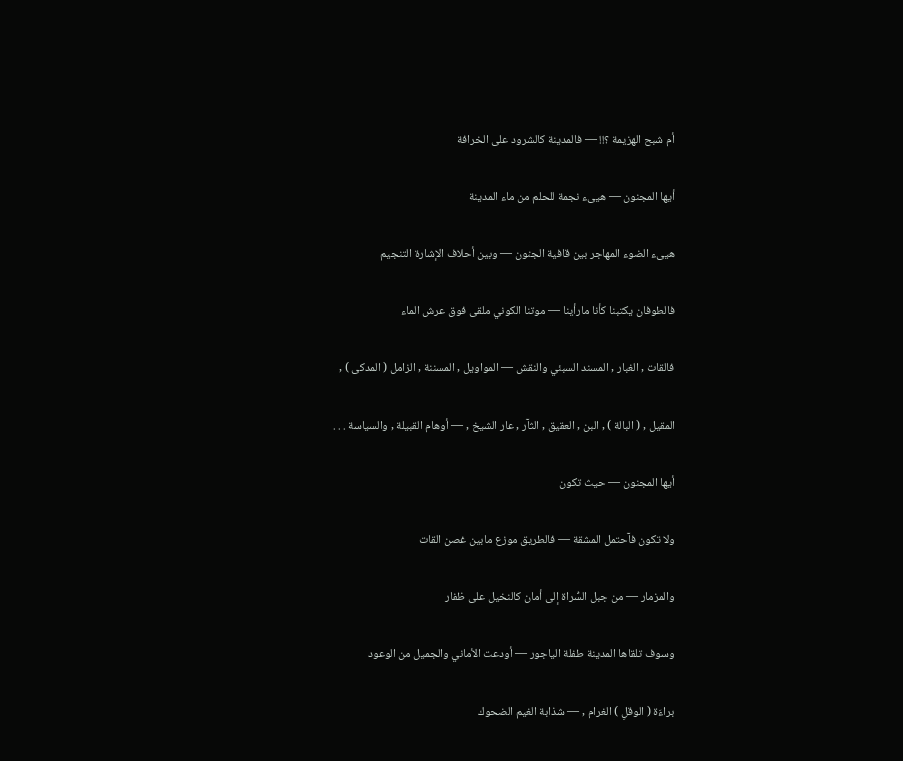أم شبح الهزيمة ؟!! — فالمدينة كالشرود على الخرافة

أيها المجنون — هيىء نجمة للحلم من ماء المدينة

هيىء الضوء المهاجر بين قافية الجنون — وبين أحلاف الإشارة التنجيم

فالطوفان يكتبنا كأنا مارأينا — موتنا الكوني ملقى فوق عرش الماء

فالقات , الغبار , المسند السبئي والنقش — المواويل , المسننة , الزامل ( المدكى ) ,

المقيل , ( البالة ) , البن , العقيق , الثآر , عار الشيخ , — أوهام القبيلة , والسياسة . . .

أيها المجنون — حيث تكون

ولا تكون فآحتمل المشقة — فالطريق موزع مابين غصن القات

والمزمار — من جبل السُّراة إلى أمان كالنخيل على ظفار

وسوف تلقاها المدينة طفلة الياجور — أودعت الأماني والجميل من الوعود

براءَة ( الوقلِ ) الغرام , — شذابة الغيم الضحوك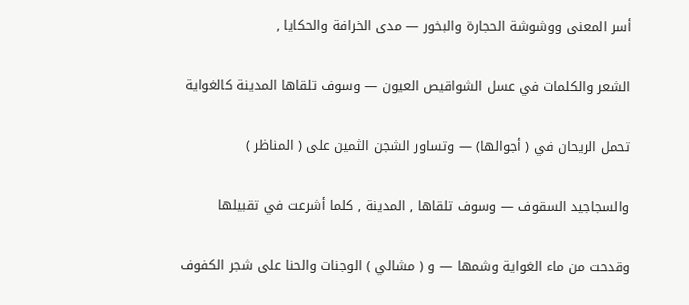أسر المعنى ووشوشة الحجارة والبخور — مدى الخرافة والحكايا ,

الشعر والكلمات في عسل الشواقيص العيون — وسوف تلقاها المدينة كالغواية

تحمل الريحان في ( أجوالها) — وتساور الشجن الثمين على ( المناظر )

والسجاجيد السقوف — وسوف تلقاها , المدينة , كلما أشرعت في تقبيلها

وقدحت من ماء الغواية وشمها — و ( مشالي ) الوجنات والحنا على شجر الكفوف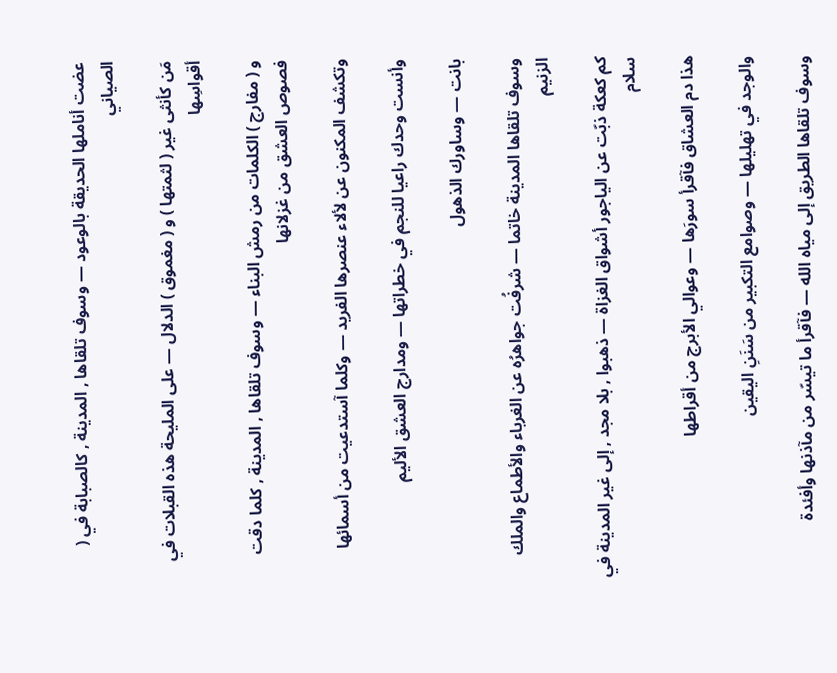عضت أناملها الحديقة بالوعود — وسوف تلقاها , المدينة , كالصبابة في ( الصياني

مَن كأنثى غير ( لثمتها ) و ( مغموق ) الدلال — على المليحة هذه القبلات في أقواسِها

و ( مفارج ) الكلمات من رمش البناء — وسوف تلقاها , المدينة , كلما دقت فصوص العشق من غزلانها

وتكشف المكنون عن لألاء عنصرها الفريد — وكلما آستدعيت من أسمائها

وأنست وحدك راعيا للنجم في خطراتها — ومدارج العشق الأليم

بانت — وساورك الذهول

وسوف تلقاها المدينة خاتما — شرفُت جواهرُه عن الغرباء والأطماع والملك الزنيم

كم كعكة ذبّت عن الياجور أشواق الغزاة — ذهبوا , بلا مجد , إلى غير المدينة في سلام

هذا دم العشاق فآقرأ سورَها — وعوالي الأبرج من أقراطها

والوجد في تهليلها — وصوامع التكبير من سَنَنِ اليقين

وسوف تلقاها الطريق إلى مياه الله — فآقرأ ما تيسّر من مآذنها وأفئدة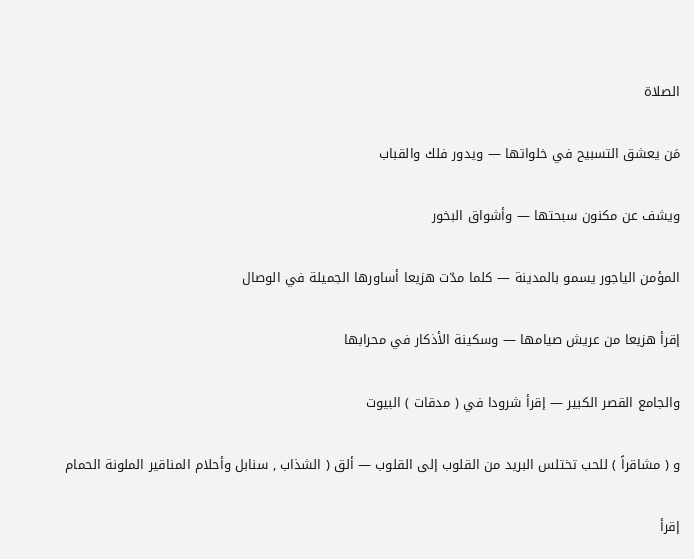الصلاة

مَن يعشق التسبيح في خلواتها — ويدور فلك والقباب

ويشف عن مكنون سبحتها — وأشواق البخور

المؤمن الياجور يسمو بالمدينة — كلما مدّت هزيعا أساورها الجميلة في الوصال

إقرأ هزيعا من عريش صيامها — وسكينة الأذكار في محرابها

والجامع القصر الكبير — إقرأ شرودا في ( مدقات ) البيوت

و ( مشاقراً ) للحب تختلس البريد من القلوب إلى القلوب — ألق ( الشذاب , سنابل وأحلام المناقير الملونة الحمام

إقرأ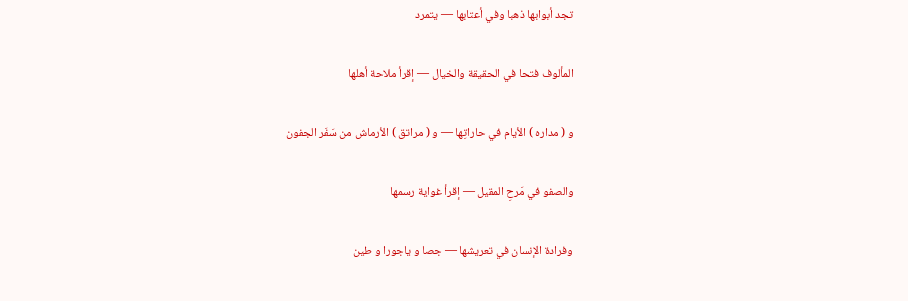تجد أبوابها ذهبا وفي أعتابها — يتمرد

المألوف فتحا في الحقيقة والخيال — إقرأ ملاحة أهلها

و ( مداره ) الأيام في حاراتِها — و ( مراتق ) الأرماش من سَفَر الجفون

والصفو في مَرحِ المقيل — إقرأ غواية رسمها

وفرادة الإنسان في تعريشها — جصا و ياجورا و طين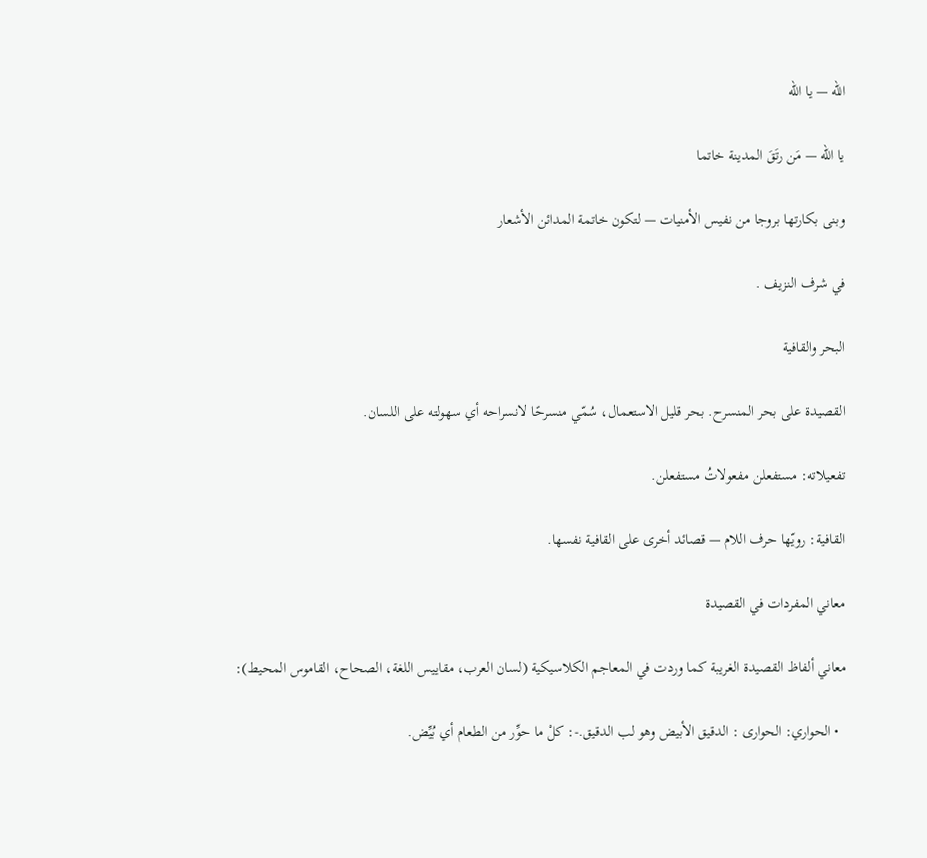الله — يا الله

يا الله — مَن رتَقَ المدينة خاتما

وبنى بكارتها بروجا من نفيس الأمنيات — لتكون خاتمة المدائن الأشعار

في شرف النزيف .

البحر والقافية

القصيدة على بحر المنسرح. بحر قليل الاستعمال، سُمّي منسرحًا لانسراحه أي سهولته على اللسان.

تفعيلاته: مستفعلن مفعولاتُ مستفعلن.

القافية: رويّها حرف اللام — قصائد أخرى على القافية نفسها.

معاني المفردات في القصيدة

معاني ألفاظ القصيدة الغريبة كما وردت في المعاجم الكلاسيكية (لسان العرب، مقاييس اللغة، الصحاح، القاموس المحيط):

  • الحواري: الحوارى : الدقيق الأبيض وهو لب الدقيق.-: كلْ ما حوِّر من الطعام أي بُيِّض.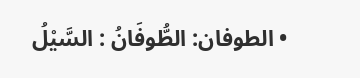• الطوفان: الطُّوفَانُ : السَّيْلُ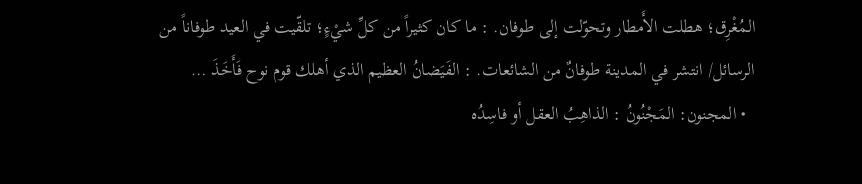المُغْرِق؛ هطلت الأَمطار وتحوّلت إلى طوفان. : ما كان كثيراً من كلِّ شيْءٍ؛ تلقّيت في العيد طوفاناً من الرسائل/ انتشر في المدينة طوفانٌ من الشائعات. : الفَيَضانُ العظيم الذي أهلك قوم نوح فَأَخَذَ …
  • المجنون: المَجْنُونُ : الذاهِبُ العقل أو فاسِدُه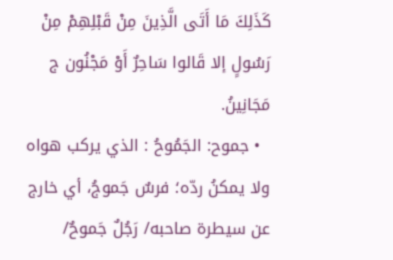كَذَلِكَ مَا أَتَى الَّذِينَ مِنْ قَبْلِهِمْ مِنْ رَسُولٍ إلا قَالوا سَاحِرٌ أَوْ مَجْنُون ج مَجَانِينُ.
  • جموح: الجَمُوحُ : الذي يركب هواه ولا يمكنُ ردّه؛ فرسٌ جَموجُ، أي خارج عن سيطرة صاحبه/ رَجُلٌ جَموحٌ/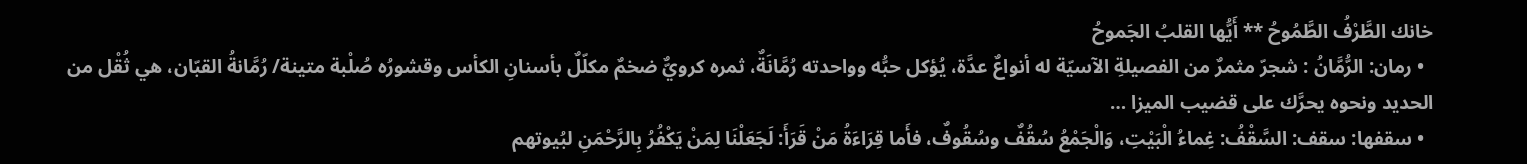خانك الطَّرْفُ الطَّمُوحُ ** أَيُّها القلبُ الجَموحُ
  • رمان: الرُّمَّانُ : شجرّ مثمرٌ من الفصيلةِ الآسيّة له أنواعٌ عدَّة، يُؤكل حبُّه وواحدته رُمَّانَةٌ، ثمره كرويٌّ ضخمٌ مكلّلٌ بأسنانِ الكأس وقشورُه صُلْبة متينة/ رُمَّانةُ القبّان، هي ثُقْل من الحديد ونحوه يحرَّك على قضيب الميزا …
  • سقفها: سقف: السَّقْفُ: غِماءُ الْبَيْتِ، وَالْجَمْعُ سُقُفٌ وسُقُوفٌ، فأَما قِرَاءَةُ مَنْ قَرَأَ: لَجَعَلْنَا لِمَنْ يَكْفُرُ بِالرَّحْمَنِ لبُيوتهم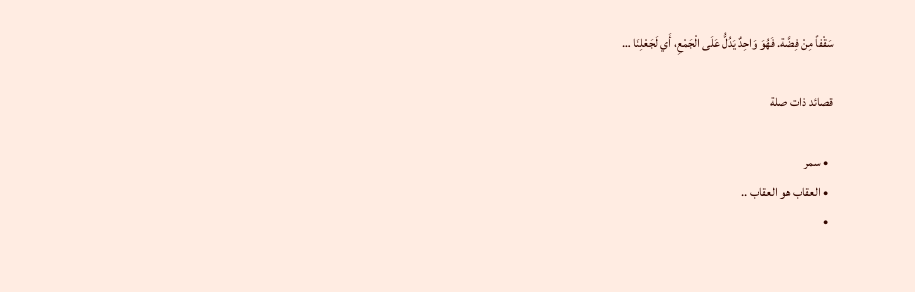سَقْفاً مِنْ فِضَّة. فَهُوَ وَاحِدٌ يَدُلُّ عَلَى الْجَمْعِ، أَي لَجَعْلِنَا …

قصائد ذات صلة

  • سمر
  • العقاب هو العقاب ..
  •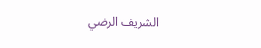الشريف الرضي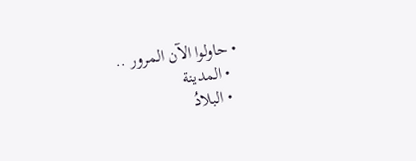• حاولوا الآن المرور ..
  • المدينة
  • البلادُ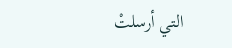التي أرسلتْ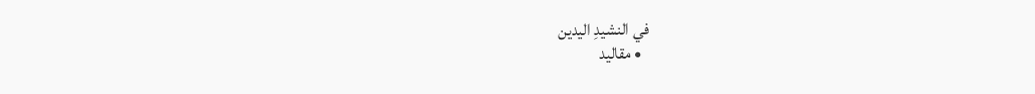في النشيدِ اليدين
  • مقاليد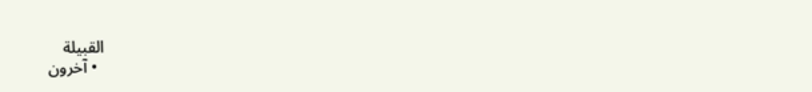القبيلة
  • آخرون